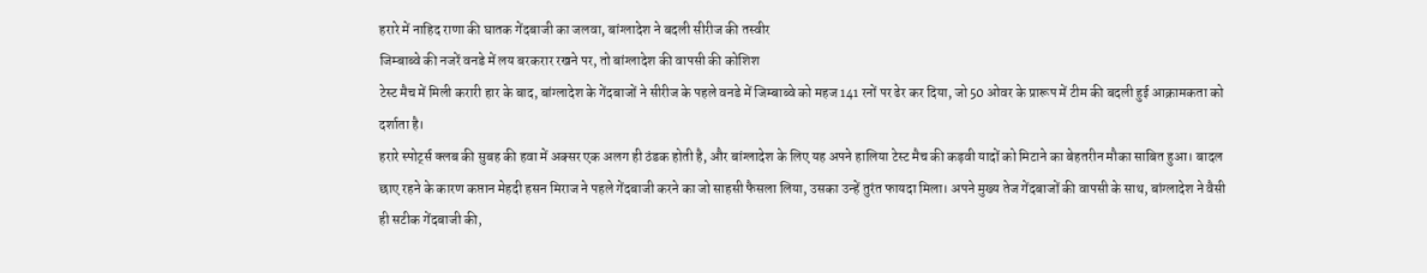हरारे में नाहिद राणा की घातक गेंदबाजी का जलवा, बांग्लादेश ने बदली सीरीज की तस्वीर
जिम्बाब्वे की नजरें वनडे में लय बरकरार रखने पर, तो बांग्लादेश की वापसी की कोशिश
टेस्ट मैच में मिली करारी हार के बाद, बांग्लादेश के गेंदबाजों ने सीरीज के पहले वनडे में जिम्बाब्वे को महज 141 रनों पर ढेर कर दिया, जो 50 ओवर के प्रारूप में टीम की बदली हुई आक्रामकता को दर्शाता है।
हरारे स्पोर्ट्स क्लब की सुबह की हवा में अक्सर एक अलग ही ठंडक होती है, और बांग्लादेश के लिए यह अपने हालिया टेस्ट मैच की कड़वी यादों को मिटाने का बेहतरीन मौका साबित हुआ। बादल छाए रहने के कारण कप्तान मेहदी हसन मिराज ने पहले गेंदबाजी करने का जो साहसी फैसला लिया, उसका उन्हें तुरंत फायदा मिला। अपने मुख्य तेज गेंदबाजों की वापसी के साथ, बांग्लादेश ने वैसी ही सटीक गेंदबाजी की,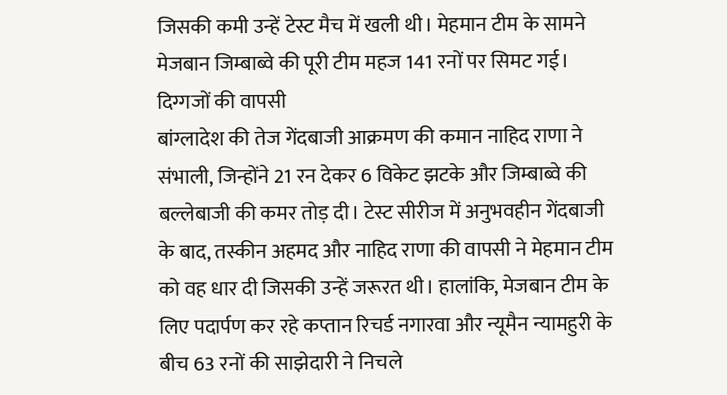जिसकी कमी उन्हें टेस्ट मैच में खली थी। मेहमान टीम के सामने मेजबान जिम्बाब्वे की पूरी टीम महज 141 रनों पर सिमट गई।
दिग्गजों की वापसी
बांग्लादेश की तेज गेंदबाजी आक्रमण की कमान नाहिद राणा ने संभाली, जिन्होंने 21 रन देकर 6 विकेट झटके और जिम्बाब्वे की बल्लेबाजी की कमर तोड़ दी। टेस्ट सीरीज में अनुभवहीन गेंदबाजी के बाद, तस्कीन अहमद और नाहिद राणा की वापसी ने मेहमान टीम को वह धार दी जिसकी उन्हें जरूरत थी। हालांकि, मेजबान टीम के लिए पदार्पण कर रहे कप्तान रिचर्ड नगारवा और न्यूमैन न्यामहुरी के बीच 63 रनों की साझेदारी ने निचले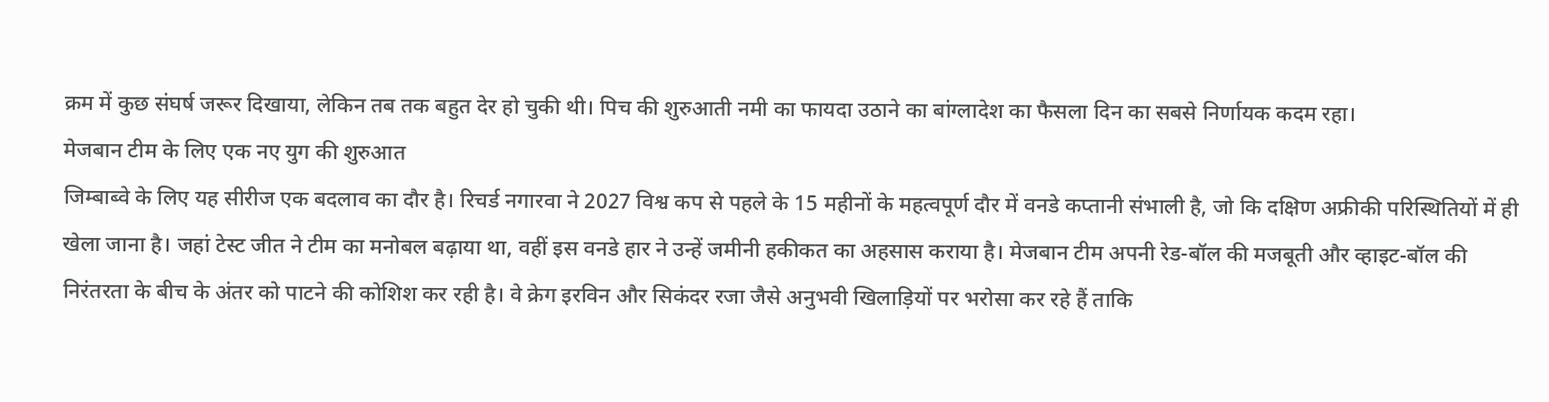क्रम में कुछ संघर्ष जरूर दिखाया, लेकिन तब तक बहुत देर हो चुकी थी। पिच की शुरुआती नमी का फायदा उठाने का बांग्लादेश का फैसला दिन का सबसे निर्णायक कदम रहा।
मेजबान टीम के लिए एक नए युग की शुरुआत
जिम्बाब्वे के लिए यह सीरीज एक बदलाव का दौर है। रिचर्ड नगारवा ने 2027 विश्व कप से पहले के 15 महीनों के महत्वपूर्ण दौर में वनडे कप्तानी संभाली है, जो कि दक्षिण अफ्रीकी परिस्थितियों में ही खेला जाना है। जहां टेस्ट जीत ने टीम का मनोबल बढ़ाया था, वहीं इस वनडे हार ने उन्हें जमीनी हकीकत का अहसास कराया है। मेजबान टीम अपनी रेड-बॉल की मजबूती और व्हाइट-बॉल की निरंतरता के बीच के अंतर को पाटने की कोशिश कर रही है। वे क्रेग इरविन और सिकंदर रजा जैसे अनुभवी खिलाड़ियों पर भरोसा कर रहे हैं ताकि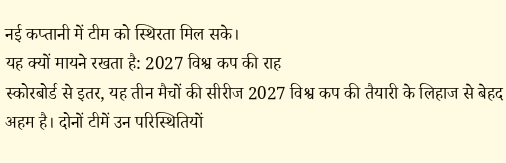नई कप्तानी में टीम को स्थिरता मिल सके।
यह क्यों मायने रखता है: 2027 विश्व कप की राह
स्कोरबोर्ड से इतर, यह तीन मैचों की सीरीज 2027 विश्व कप की तैयारी के लिहाज से बेहद अहम है। दोनों टीमें उन परिस्थितियों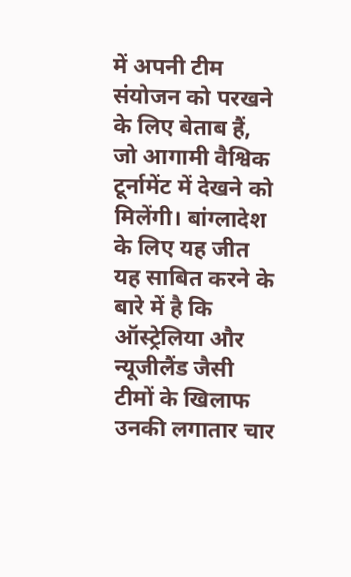में अपनी टीम संयोजन को परखने के लिए बेताब हैं, जो आगामी वैश्विक टूर्नामेंट में देखने को मिलेंगी। बांग्लादेश के लिए यह जीत यह साबित करने के बारे में है कि ऑस्ट्रेलिया और न्यूजीलैंड जैसी टीमों के खिलाफ उनकी लगातार चार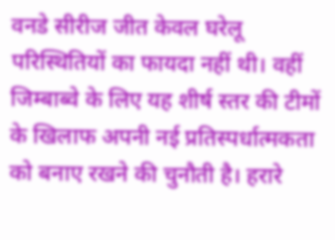वनडे सीरीज जीत केवल घरेलू परिस्थितियों का फायदा नहीं थी। वहीं जिम्बाब्वे के लिए यह शीर्ष स्तर की टीमों के खिलाफ अपनी नई प्रतिस्पर्धात्मकता को बनाए रखने की चुनौती है। हरारे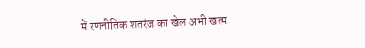में रणनीतिक शतरंज का खेल अभी खत्म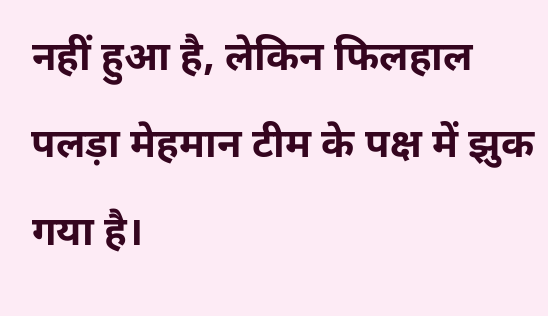नहीं हुआ है, लेकिन फिलहाल पलड़ा मेहमान टीम के पक्ष में झुक गया है।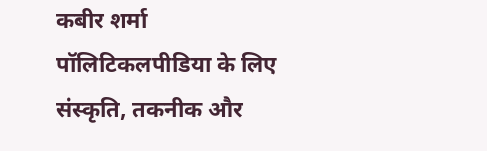कबीर शर्मा पॉलिटिकलपीडिया के लिए संस्कृति, तकनीक और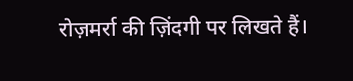रोज़मर्रा की ज़िंदगी पर लिखते हैं।